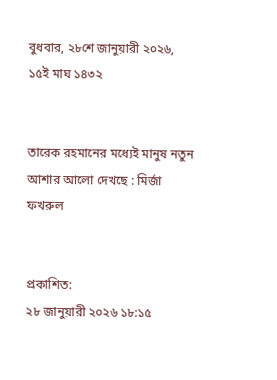বুধবার, ২৮শে জানুয়ারী ২০২৬, ১৫ই মাঘ ১৪৩২


তারেক রহমানের মধ্যেই মানুষ নতুন আশার আলো দেখছে : মির্জা ফখরুল


প্রকাশিত:
২৮ জানুয়ারী ২০২৬ ১৮:১৫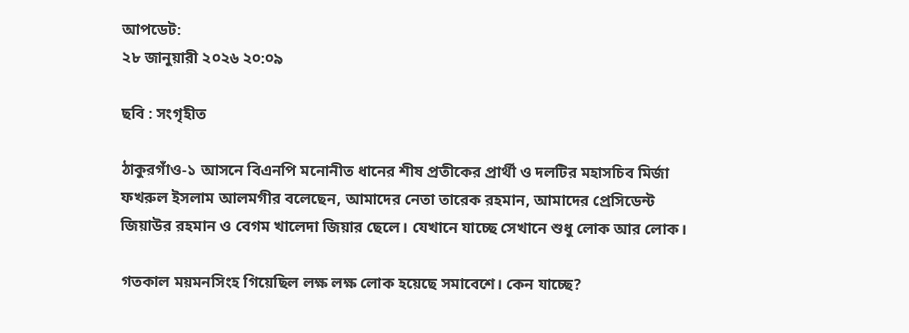আপডেট:
২৮ জানুয়ারী ২০২৬ ২০:০৯

ছবি : সংগৃহীত

ঠাকুরগাঁও-১ আসনে বিএনপি মনোনীত ধানের শীষ প্রতীকের প্রার্থী ও দলটির মহাসচিব মির্জা ফখরুল ইসলাম আলমগীর বলেছেন, আমাদের নেতা তারেক রহমান, আমাদের প্রেসিডেন্ট জিয়াউর রহমান ও বেগম খালেদা জিয়ার ছেলে। যেখানে যাচ্ছে সেখানে শুধু লোক আর লোক।

গতকাল ময়মনসিংহ গিয়েছিল লক্ষ লক্ষ লোক হয়েছে সমাবেশে। কেন যাচ্ছে?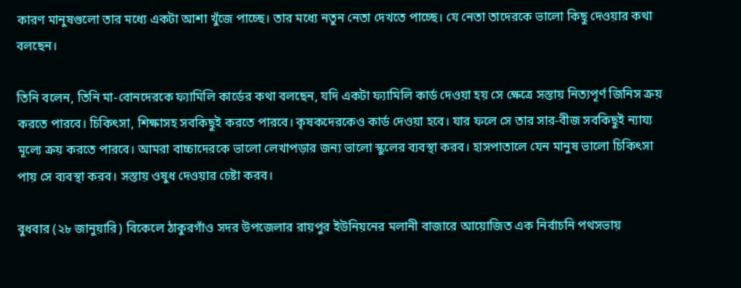কারণ মানুষগুলো তার মধ্যে একটা আশা খুঁজে পাচ্ছে। তার মধ্যে নতুন নেতা দেখতে পাচ্ছে। যে নেতা তাদেরকে ভালো কিছু দেওয়ার কথা বলছেন।

তিনি বলেন, তিনি মা-বোনদেরকে ফ্যামিলি কার্ডের কথা বলছেন, যদি একটা ফ্যামিলি কার্ড দেওয়া হয় সে ক্ষেত্রে সস্তায় নিত্যপূর্ণ জিনিস ক্রয় করতে পারবে। চিকিৎসা, শিক্ষাসহ সবকিছুই করতে পারবে। কৃষকদেরকেও কার্ড দেওয়া হবে। যার ফলে সে তার সার-বীজ সবকিছুই ন্যায্য মূল্যে ক্রয় করতে পারবে। আমরা বাচ্চাদেরকে ভালো লেখাপড়ার জন্য ভালো স্কুলের ব্যবস্থা করব। হাসপাতালে যেন মানুষ ভালো চিকিৎসা পায় সে ব্যবস্থা করব। সস্তায় ওষুধ দেওয়ার চেষ্টা করব।

বুধবার (২৮ জানুয়ারি) বিকেলে ঠাকুরগাঁও সদর উপজেলার রায়পুর ইউনিয়নের মলানী বাজারে আয়োজিত এক নির্বাচনি পথসভায়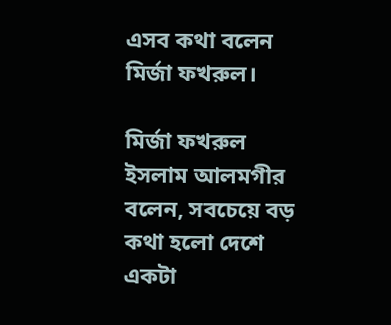এসব কথা বলেন মির্জা ফখরুল।

মির্জা ফখরুল ইসলাম আলমগীর বলেন, সবচেয়ে বড় কথা হলো দেশে একটা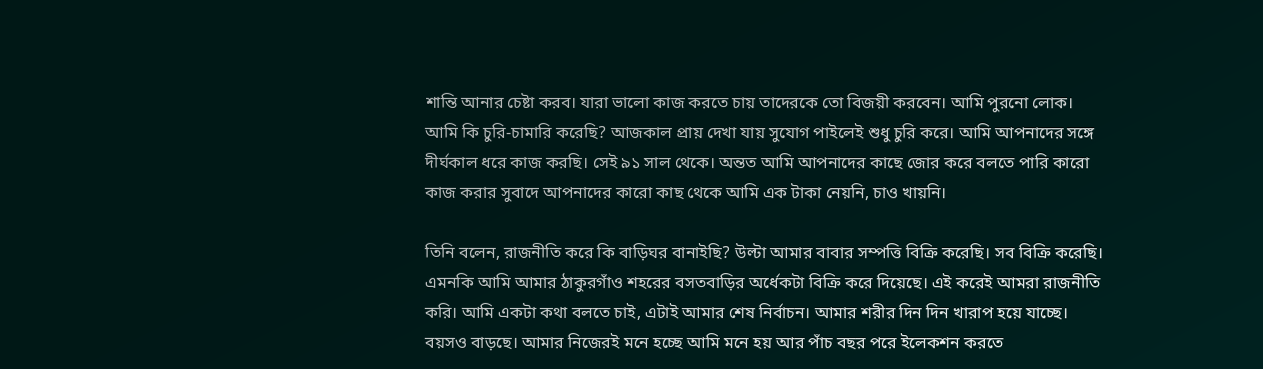শান্তি আনার চেষ্টা করব। যারা ভালো কাজ করতে চায় তাদেরকে তো বিজয়ী করবেন। আমি পুরনো লোক। আমি কি চুরি-চামারি করেছি? আজকাল প্রায় দেখা যায় সুযোগ পাইলেই শুধু চুরি করে। আমি আপনাদের সঙ্গে দীর্ঘকাল ধরে কাজ করছি। সেই ৯১ সাল থেকে। অন্তত আমি আপনাদের কাছে জোর করে বলতে পারি কারো কাজ করার সুবাদে আপনাদের কারো কাছ থেকে আমি এক টাকা নেয়নি, চাও খায়নি।

তিনি বলেন, রাজনীতি করে কি বাড়িঘর বানাইছি? উল্টা আমার বাবার সম্পত্তি বিক্রি করেছি। সব বিক্রি করেছি। এমনকি আমি আমার ঠাকুরগাঁও শহরের বসতবাড়ির অর্ধেকটা বিক্রি করে দিয়েছে। এই করেই আমরা রাজনীতি করি। আমি একটা কথা বলতে চাই, এটাই আমার শেষ নির্বাচন। আমার শরীর দিন দিন খারাপ হয়ে যাচ্ছে। বয়সও বাড়ছে। আমার নিজেরই মনে হচ্ছে আমি মনে হয় আর পাঁচ বছর পরে ইলেকশন করতে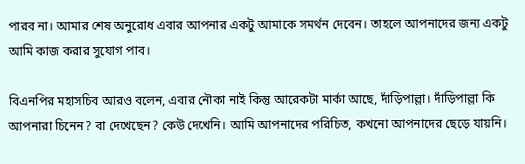পারব না। আমার শেষ অনুরোধ এবার আপনার একটু আমাকে সমর্থন দেবেন। তাহলে আপনাদের জন্য একটু আমি কাজ করার সুযোগ পাব।

বিএনপির মহাসচিব আরও বলেন, এবার নৌকা নাই কিন্তু আরেকটা মার্কা আছে, দাঁড়িপাল্লা। দাঁড়িপাল্লা কি আপনারা চিনেন? বা দেখেছেন? কেউ দেখেনি। আমি আপনাদের পরিচিত, কখনো আপনাদের ছেড়ে যায়নি।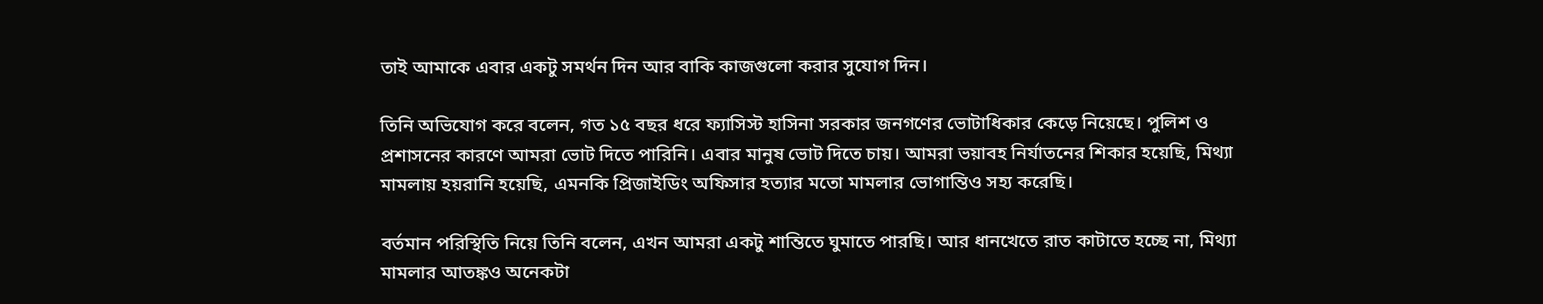তাই আমাকে এবার একটু সমর্থন দিন আর বাকি কাজগুলো করার সুযোগ দিন।

তিনি অভিযোগ করে বলেন, গত ১৫ বছর ধরে ফ্যাসিস্ট হাসিনা সরকার জনগণের ভোটাধিকার কেড়ে নিয়েছে। পুলিশ ও প্রশাসনের কারণে আমরা ভোট দিতে পারিনি। এবার মানুষ ভোট দিতে চায়। আমরা ভয়াবহ নির্যাতনের শিকার হয়েছি, মিথ্যা মামলায় হয়রানি হয়েছি, এমনকি প্রিজাইডিং অফিসার হত্যার মতো মামলার ভোগান্তিও সহ্য করেছি।

বর্তমান পরিস্থিতি নিয়ে তিনি বলেন, এখন আমরা একটু শান্তিতে ঘুমাতে পারছি। আর ধানখেতে রাত কাটাতে হচ্ছে না, মিথ্যা মামলার আতঙ্কও অনেকটা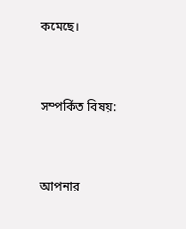কমেছে।


সম্পর্কিত বিষয়:


আপনার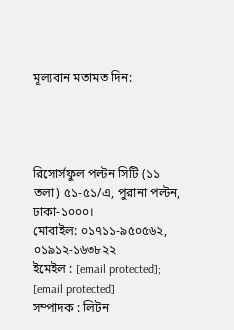মূল্যবান মতামত দিন:




রিসোর্সফুল পল্টন সিটি (১১ তলা) ৫১-৫১/এ, পুরানা পল্টন, ঢাকা-১০০০।
মোবাইল: ০১৭১১-৯৫০৫৬২, ০১৯১২-১৬৩৮২২
ইমেইল : [email protected]; [email protected]
সম্পাদক : লিটন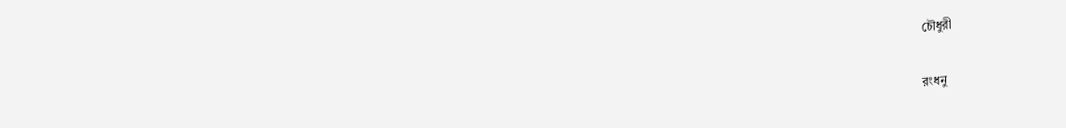চৌধুরী

রংধনু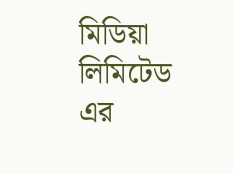মিডিয়া লিমিটেড এর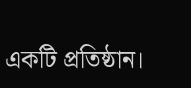একটি প্রতিষ্ঠান।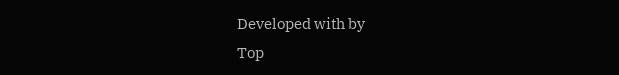Developed with by
Top